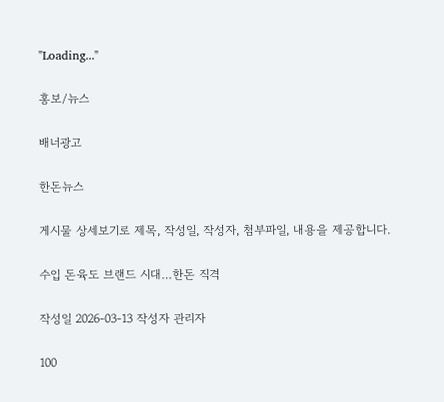"Loading..."

홍보/뉴스

배너광고

한돈뉴스

게시물 상세보기로 제목, 작성일, 작성자, 첨부파일, 내용을 제공합니다.

수입 돈육도 브랜드 시대…한돈 직격

작성일 2026-03-13 작성자 관리자

100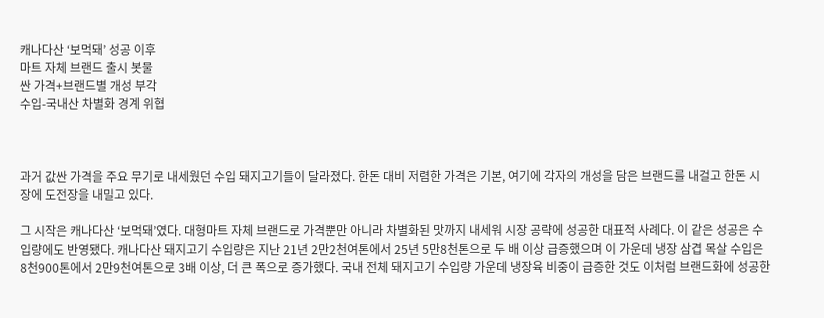캐나다산 ‘보먹돼’ 성공 이후
마트 자체 브랜드 출시 봇물
싼 가격+브랜드별 개성 부각
수입-국내산 차별화 경계 위협



과거 값싼 가격을 주요 무기로 내세웠던 수입 돼지고기들이 달라졌다. 한돈 대비 저렴한 가격은 기본, 여기에 각자의 개성을 담은 브랜드를 내걸고 한돈 시장에 도전장을 내밀고 있다.

그 시작은 캐나다산 ‘보먹돼’였다. 대형마트 자체 브랜드로 가격뿐만 아니라 차별화된 맛까지 내세워 시장 공략에 성공한 대표적 사례다. 이 같은 성공은 수입량에도 반영됐다. 캐나다산 돼지고기 수입량은 지난 21년 2만2천여톤에서 25년 5만8천톤으로 두 배 이상 급증했으며 이 가운데 냉장 삼겹 목살 수입은 8천900톤에서 2만9천여톤으로 3배 이상, 더 큰 폭으로 증가했다. 국내 전체 돼지고기 수입량 가운데 냉장육 비중이 급증한 것도 이처럼 브랜드화에 성공한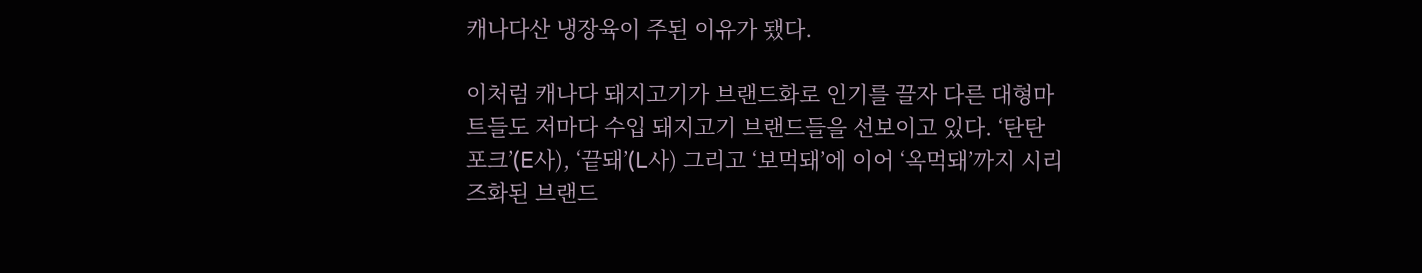캐나다산 냉장육이 주된 이유가 됐다.

이처럼 캐나다 돼지고기가 브랜드화로 인기를 끌자 다른 대형마트들도 저마다 수입 돼지고기 브랜드들을 선보이고 있다. ‘탄탄포크’(E사), ‘끝돼’(L사) 그리고 ‘보먹돼’에 이어 ‘옥먹돼’까지 시리즈화된 브랜드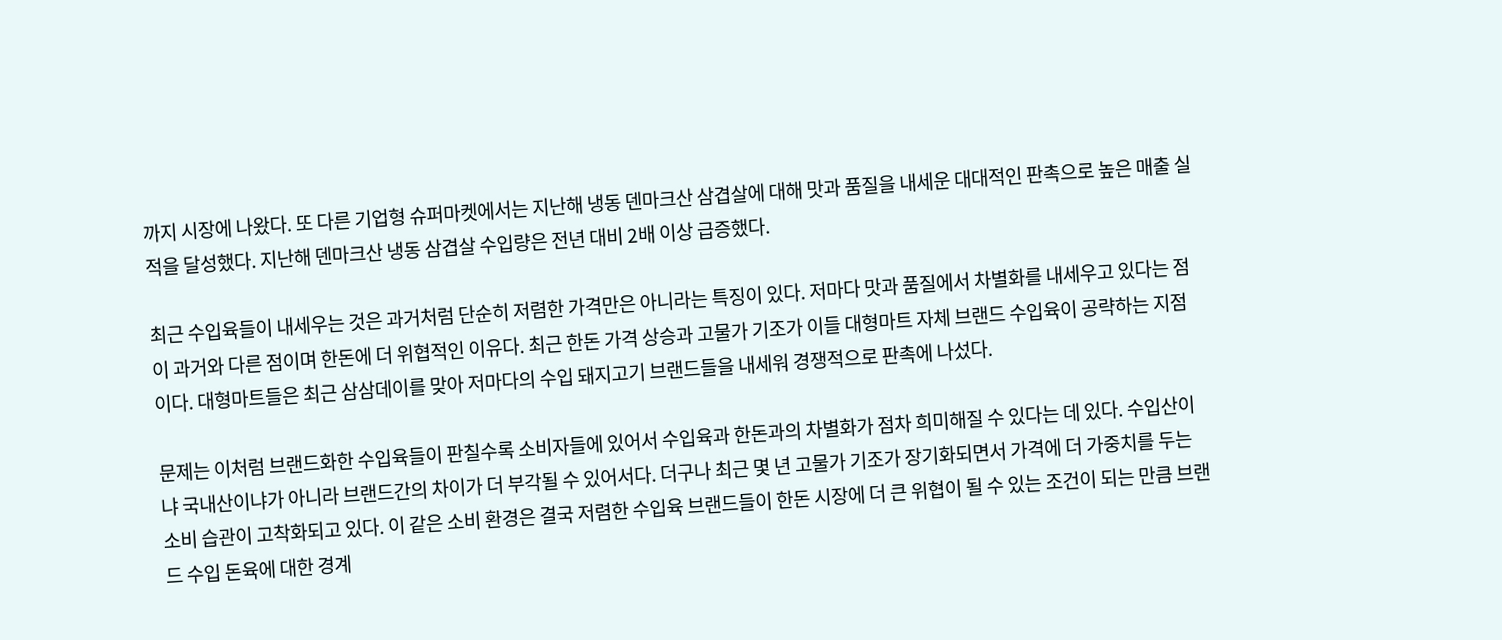까지 시장에 나왔다. 또 다른 기업형 슈퍼마켓에서는 지난해 냉동 덴마크산 삼겹살에 대해 맛과 품질을 내세운 대대적인 판촉으로 높은 매출 실적을 달성했다. 지난해 덴마크산 냉동 삼겹살 수입량은 전년 대비 2배 이상 급증했다.

최근 수입육들이 내세우는 것은 과거처럼 단순히 저렴한 가격만은 아니라는 특징이 있다. 저마다 맛과 품질에서 차별화를 내세우고 있다는 점이 과거와 다른 점이며 한돈에 더 위협적인 이유다. 최근 한돈 가격 상승과 고물가 기조가 이들 대형마트 자체 브랜드 수입육이 공략하는 지점이다. 대형마트들은 최근 삼삼데이를 맞아 저마다의 수입 돼지고기 브랜드들을 내세워 경쟁적으로 판촉에 나섰다.

문제는 이처럼 브랜드화한 수입육들이 판칠수록 소비자들에 있어서 수입육과 한돈과의 차별화가 점차 희미해질 수 있다는 데 있다. 수입산이냐 국내산이냐가 아니라 브랜드간의 차이가 더 부각될 수 있어서다. 더구나 최근 몇 년 고물가 기조가 장기화되면서 가격에 더 가중치를 두는 소비 습관이 고착화되고 있다. 이 같은 소비 환경은 결국 저렴한 수입육 브랜드들이 한돈 시장에 더 큰 위협이 될 수 있는 조건이 되는 만큼 브랜드 수입 돈육에 대한 경계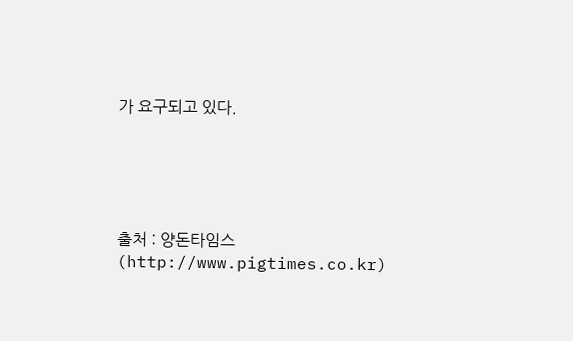가 요구되고 있다.





출처 : 양돈타임스(http://www.pigtimes.co.kr)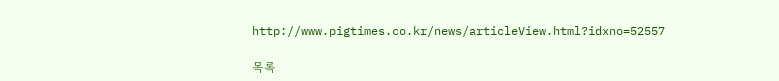http://www.pigtimes.co.kr/news/articleView.html?idxno=52557

목록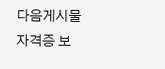다음게시물 자격증 보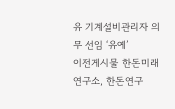유 기계설비관리자 의무 선임 ‘유예’
이전게시물 한돈미래연구소, 한돈연구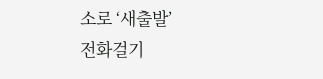소로 ‘새출발’
전화걸기